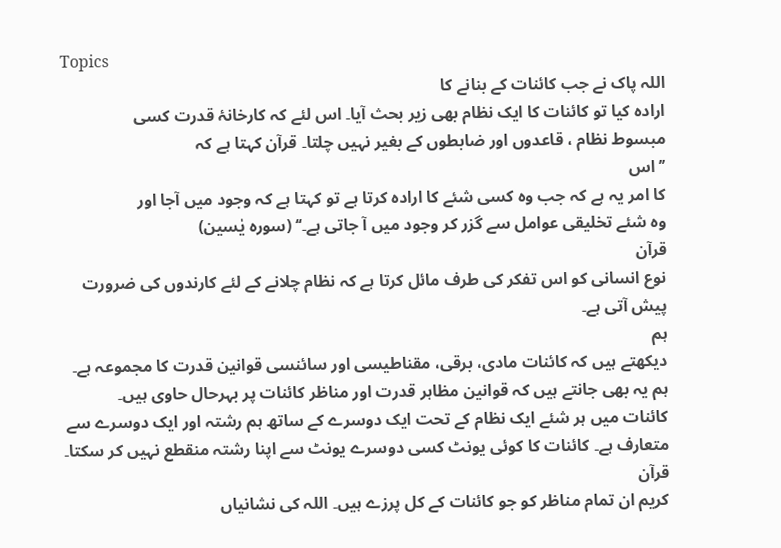Topics
اللہ پاک نے جب کائنات کے بنانے کا
ارادہ کیا تو کائنات کا ایک نظام بھی زیر بحث آیا۔ اس لئے کہ کارخانۂ قدرت کسی
مبسوط نظام ، قاعدوں اور ضابطوں کے بغیر نہیں چلتا۔ قرآن کہتا ہے کہ
’’اس
کا امر یہ ہے کہ جب وہ کسی شئے کا ارادہ کرتا ہے تو کہتا ہے کہ وجود میں آجا اور
وہ شئے تخلیقی عوامل سے گزر کر وجود میں آ جاتی ہے۔‘‘ (سورہ یٰسین)
قرآن
نوع انسانی کو اس تفکر کی طرف مائل کرتا ہے کہ نظام چلانے کے لئے کارندوں کی ضرورت
پیش آتی ہے۔
ہم
دیکھتے ہیں کہ کائنات مادی، برقی، مقناطیسی اور سائنسی قوانین قدرت کا مجموعہ ہے۔
ہم یہ بھی جانتے ہیں کہ قوانین مظاہر قدرت اور مناظر کائنات پر بہرحال حاوی ہیں۔
کائنات میں ہر شئے ایک نظام کے تحت ایک دوسرے کے ساتھ ہم رشتہ اور ایک دوسرے سے
متعارف ہے۔ کائنات کا کوئی یونٹ کسی دوسرے یونٹ سے اپنا رشتہ منقطع نہیں کر سکتا۔
قرآن
کریم ان تمام مناظر کو جو کائنات کے کل پرزے ہیں۔ اللہ کی نشانیاں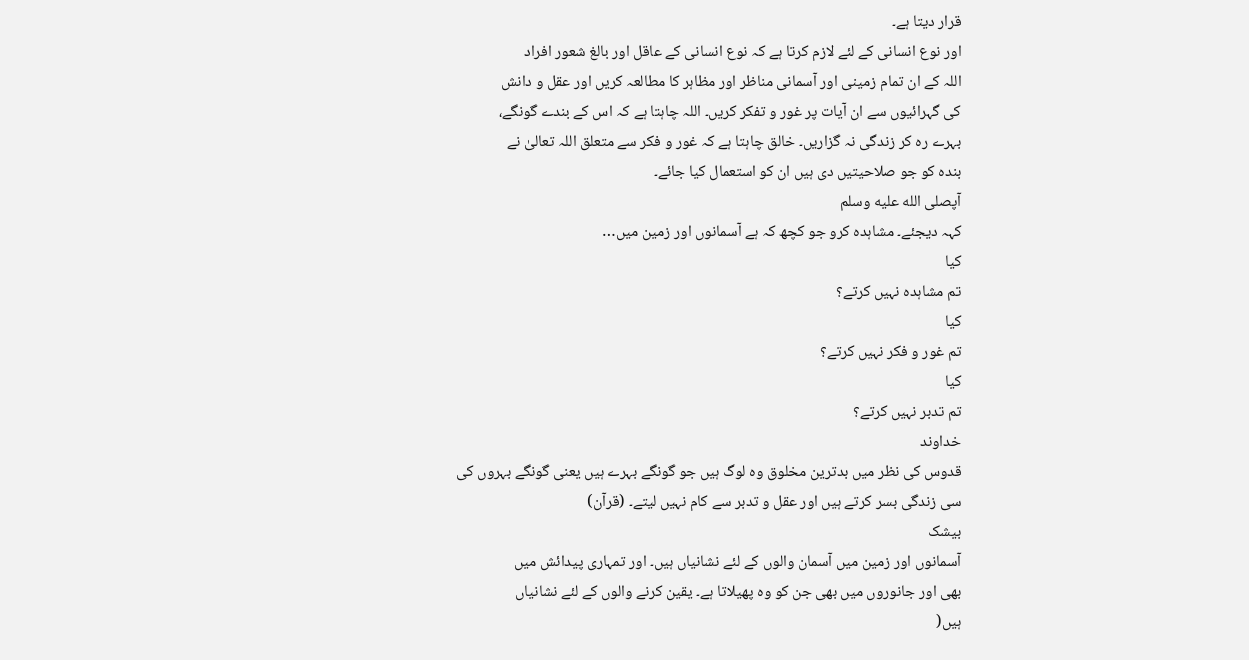قرار دیتا ہے۔
اور نوع انسانی کے لئے لازم کرتا ہے کہ نوع انسانی کے عاقل اور بالغ شعور افراد
اللہ کے ان تمام زمینی اور آسمانی مناظر اور مظاہر کا مطالعہ کریں اور عقل و دانش
کی گہرائیوں سے ان آیات پر غور و تفکر کریں۔ اللہ چاہتا ہے کہ اس کے بندے گونگے،
بہرے رہ کر زندگی نہ گزاریں۔ خالق چاہتا ہے کہ غور و فکر سے متعلق اللہ تعالیٰ نے
بندہ کو جو صلاحیتیں دی ہیں ان کو استعمال کیا جائے۔
آپصلى الله عليه وسلم
کہہ دیجئے۔ مشاہدہ کرو جو کچھ کہ ہے آسمانوں اور زمین میں…
کیا
تم مشاہدہ نہیں کرتے؟
کیا
تم غور و فکر نہیں کرتے؟
کیا
تم تدبر نہیں کرتے؟
خداوند
قدوس کی نظر میں بدترین مخلوق وہ لوگ ہیں جو گونگے بہرے ہیں یعنی گونگے بہروں کی
سی زندگی بسر کرتے ہیں اور عقل و تدبر سے کام نہیں لیتے۔ (قرآن)
بیشک
آسمانوں اور زمین میں آسمان والوں کے لئے نشانیاں ہیں۔ اور تمہاری پیدائش میں
بھی اور جانوروں میں بھی جن کو وہ پھیلاتا ہے۔ یقین کرنے والوں کے لئے نشانیاں
ہیں(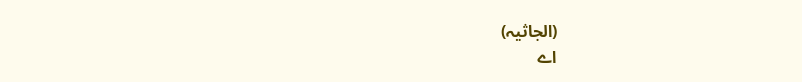(الجاثیہ)
اے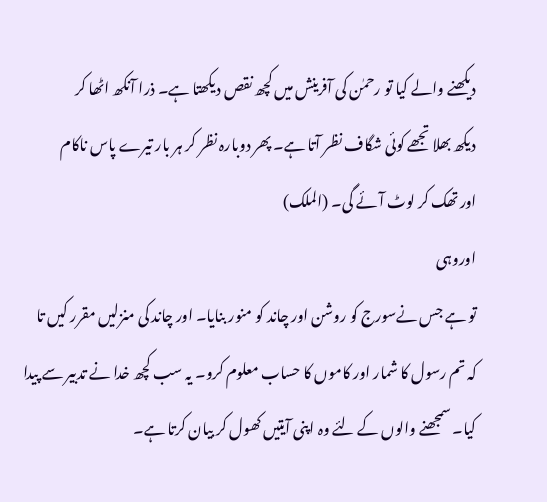دیکھنے والے کیا تو رحمٰن کی آفرینش میں کچھ نقص دیکھتا ہے۔ ذرا آنکھ اٹھا کر
دیکھ بھلا تجھے کوئی شگاف نظر آتا ہے۔ پھر دوبارہ نظر کر ہر بار تیرے پاس ناکام
اور تھک کر لوٹ آئے گی۔ (الملک)
اوروہی
تو ہے جس نےسورج کو روشن اور چاند کو منور بنایا۔ اور چاند کی منزلیں مقرر کیں تا
کہ تم رسول کا شمار اور کاموں کا حساب معلوم کرو۔ یہ سب کچھ خدا نے تدبیر سے پیدا
کیا۔ سمجھنے والوں کے لئے وہ اپنی آیتیں کھول کر بیان کرتا ہے۔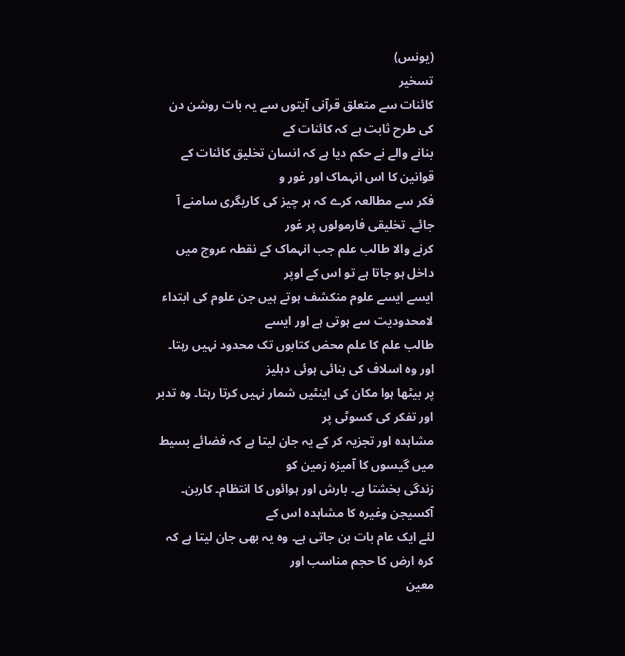(یونس)
تسخیر
کائنات سے متعلق قرآنی آیتوں سے یہ بات روشن دن کی طرح ثابت ہے کہ کائنات کے
بنانے والے نے حکم دیا ہے کہ انسان تخلیق کائنات کے قوانین کا اس انہماک اور غور و
فکر سے مطالعہ کرے کہ ہر چیز کی کاریگری سامنے آ جائے۔ تخلیقی فارمولوں پر غور
کرنے والا طالب علم جب انہماک کے نقطہ عروج میں داخل ہو جاتا ہے تو اس کے اوپر
ایسے ایسے علوم منکشف ہوتے ہیں جن علوم کی ابتداء لامحدودیت سے ہوتی ہے اور ایسے
طالب علم کا علم محض کتابوں تک محدود نہیں رہتا۔ اور وہ اسلاف کی بنائی ہوئی دہلیز
پر بیٹھا ہوا مکان کی اینٹیں شمار نہیں کرتا رہتا۔ وہ تدبر اور تفکر کی کسوٹی پر
مشاہدہ اور تجزیہ کر کے یہ جان لیتا ہے کہ فضائے بسیط میں گیسوں کا آمیزہ زمین کو
زندگی بخشتا ہے۔ بارش اور ہوائوں کا انتظام۔ کاربن۔ آکسیجن وغیرہ کا مشاہدہ اس کے
لئے ایک عام بات بن جاتی ہے۔ وہ یہ بھی جان لیتا ہے کہ کرہ ارض کا حجم مناسب اور
معین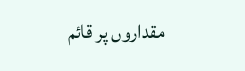مقداروں پر قائم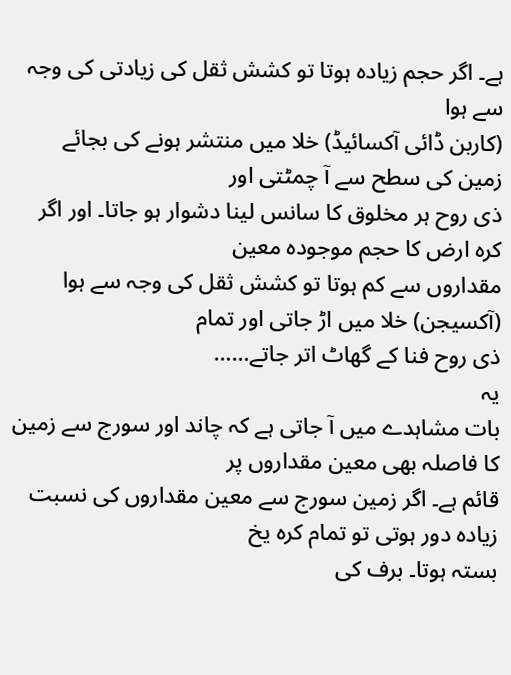ہے۔ اگر حجم زیادہ ہوتا تو کشش ثقل کی زیادتی کی وجہ سے ہوا
(کاربن ڈائی آکسائیڈ) خلا میں منتشر ہونے کی بجائے زمین کی سطح سے آ چمٹتی اور
ذی روح ہر مخلوق کا سانس لینا دشوار ہو جاتا۔ اور اگر کرہ ارض کا حجم موجودہ معین
مقداروں سے کم ہوتا تو کشش ثقل کی وجہ سے ہوا (آکسیجن) خلا میں اڑ جاتی اور تمام
ذی روح فنا کے گھاٹ اتر جاتے……
یہ
بات مشاہدے میں آ جاتی ہے کہ چاند اور سورج سے زمین کا فاصلہ بھی معین مقداروں پر
قائم ہے۔ اگر زمین سورج سے معین مقداروں کی نسبت زیادہ دور ہوتی تو تمام کرہ یخ
بستہ ہوتا۔ برف کی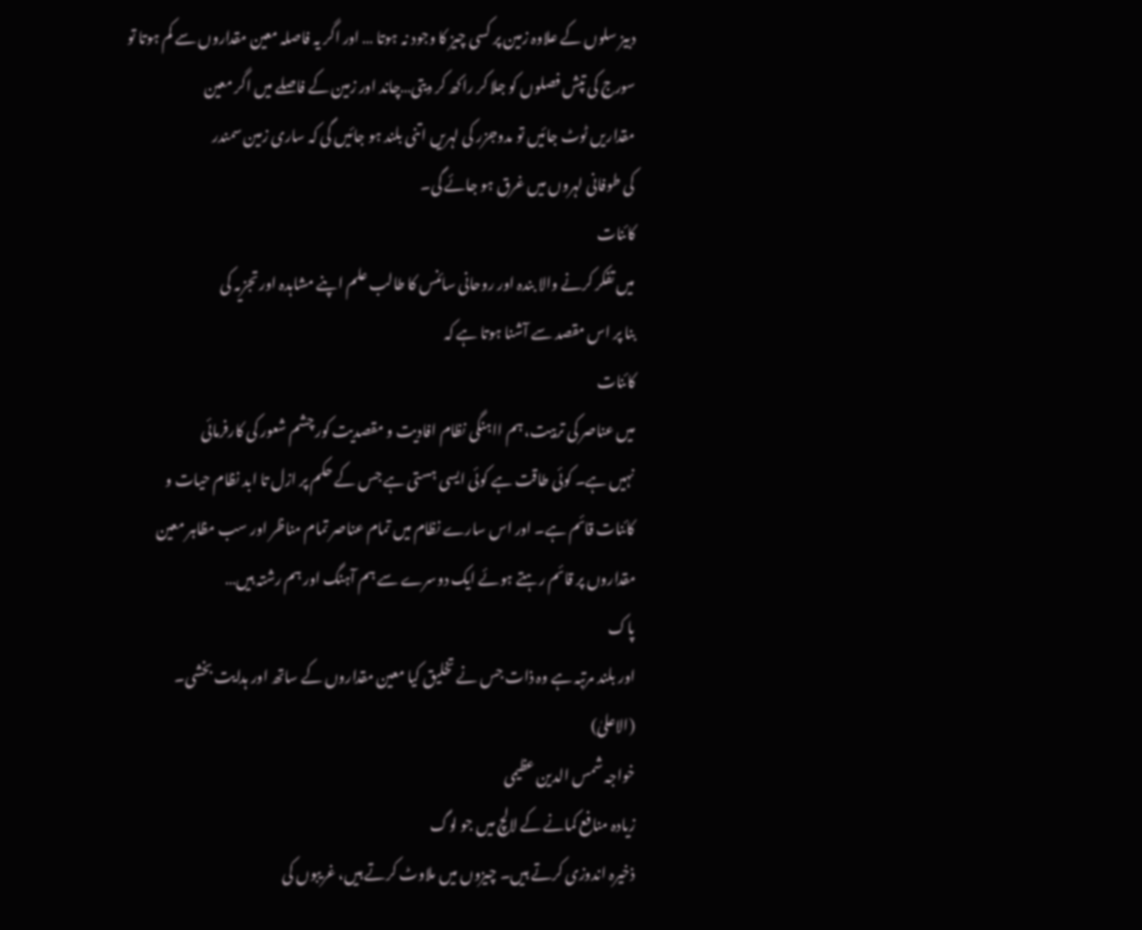دبیز سلوں کے علاوہ زمین پر کسی چیز کا وجود نہ ہوتا … اور اگر یہ فاصلہ معین مقداروں سے کم ہوتا تو
سورج کی تپش فصلوں کو جلا کر راکھ کر دیتی…چاند اور زمین کے فاصلے میں اگر معین
مقداریں ٹوٹ جائیں تو مدوجزر کی لہریں اتنی بلند ہو جائیں گی کہ ساری زمین سمندر
کی طوفانی لہروں میں غرق ہو جائے گی۔
کائنات
میں تفکر کرنے والا بندہ اور روحانی سائنس کا طالب علم اپنے مشاہدہ اور تجزیہ کی
بنا پر اس مقصد سے آشنا ہوتا ہے کہ
کائنات
میں عناصر کی تربیت، ہم ااہنگی نظام افادیت و مقصدیت کور چشم شعور کی کارفرمائی
نہیں ہے۔ کوئی طاقت ہے کوئی ایسی ہستی ہے جس کے حکم پر ازل تا ابد نظام حیات و
کائنات قائم ہے۔ اور اس سارے نظام میں تمام عناصر تمام مناظر اور سب مظاہر معین
مقداروں پر قائم رہتے ہوئے ایک دوسرے سے ہم آہنگ اور ہم رشتہ ہیں…
پاک
اور بلند مرتبہ ہے وہ ذات جس نے تخلیق کیا معین مقداروں کے ساتھ اور ہدایت بخشی۔
(الاعلیٰ)
خواجہ شمس الدین عظیمی
زیادہ منافع کمانے کے لالچ میں جو لوگ
ذخیرہ اندوزی کرتے ہیں۔ چیزوں میں ملاوٹ کرتے ہیں، غریبوں کی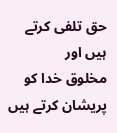حق تلفی کرتے ہیں اور
مخلوق خدا کو پریشان کرتے ہیں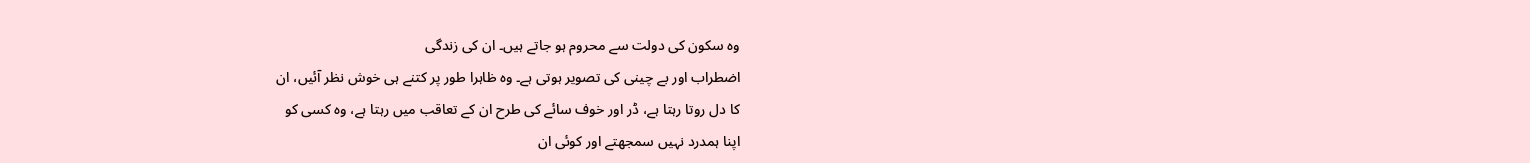وہ سکون کی دولت سے محروم ہو جاتے ہیں۔ ان کی زندگی
اضطراب اور بے چینی کی تصویر ہوتی ہے۔ وہ ظاہرا طور پر کتنے ہی خوش نظر آئیں، ان
کا دل روتا رہتا ہے، ڈر اور خوف سائے کی طرح ان کے تعاقب میں رہتا ہے، وہ کسی کو
اپنا ہمدرد نہیں سمجھتے اور کوئی ان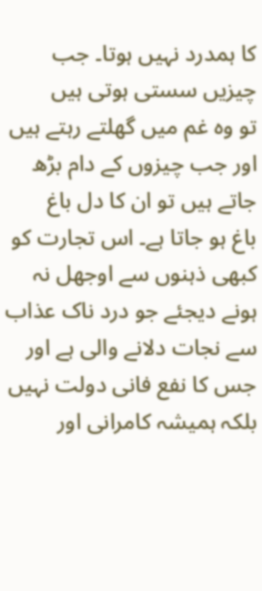کا ہمدرد نہیں ہوتا۔ جب چیزیں سستی ہوتی ہیں
تو وہ غم میں گھلتے رہتے ہیں اور جب چیزوں کے دام بڑھ جاتے ہیں تو ان کا دل باغ
باغ ہو جاتا ہے۔ اس تجارت کو کبھی ذہنوں سے اوجھل نہ ہونے دیجئے جو درد ناک عذاب
سے نجات دلانے والی ہے اور جس کا نفع فانی دولت نہیں بلکہ ہمیشہ کامرانی اور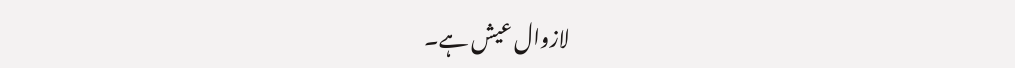لازوال عیش ہے۔